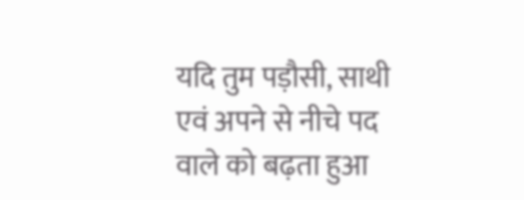यदि तुम पड़ौसी, साथी एवं अपने से नीचे पद वाले को बढ़ता हुआ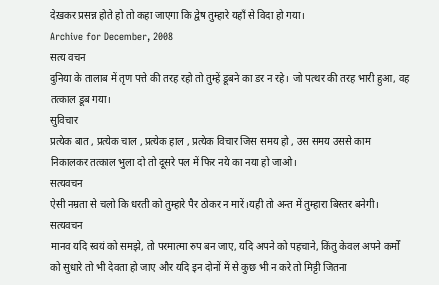देख़कर प्रसन्न होते हो तो कहा जाएगा कि द्वेष तुम्हारे यहाँ से विदा हो गया।
Archive for December, 2008
सत्य वचन
दुनिया के तालाब में तृण पत्ते की तरह रहो तो तुम्हें डूबने का डर न रहे। जो पत्थर की तरह भारी हुआ, वह तत्काल डूब गया।
सुविचार
प्रत्येक बात , प्रत्येक चाल , प्रत्येक हाल , प्रत्येक विचार जिस समय हो , उस समय उससे काम निकालकर तत्काल भुला दो तो दूसरे पल में फिर नये का नया हो जाओ।
सत्यवचन
ऐसी नम्रता से चलो कि धरती को तुम्हारे पैर ठोकर न मारें।यही तो अन्त में तुम्हारा बिस्तर बनेगी।
सत्यवचन
मानव यदि स्वयं को समझे, तो परमात्मा रुप बन जाए, यदि अपने को पहचाने, किंतु केवल अपने कर्मों को सुधारे तो भी देवता हो जाए और यदि इन दोनों में से कुछ भी न करे तो मिट्टी जितना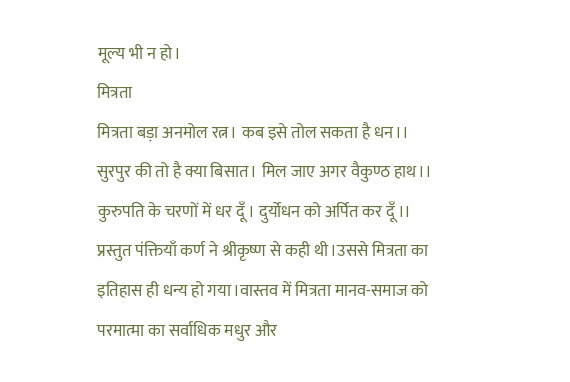मूल्य भी न हो।
मित्रता
मित्रता बड़ा अनमोल रत्न। कब इसे तोल सकता है धन।।
सुरपुर की तो है क्या बिसात। मिल जाए अगर वैकुण्ठ हाथ।।
कुरुपति के चरणों में धर दूँ। दुर्योधन को अर्पित कर दूँ।।
प्रस्तुत पंक्तियाँ कर्ण ने श्रीकृष्ण से कही थी।उससे मित्रता का इतिहास ही धन्य हो गया।वास्तव में मित्रता मानव-समाज को परमात्मा का सर्वाधिक मधुर और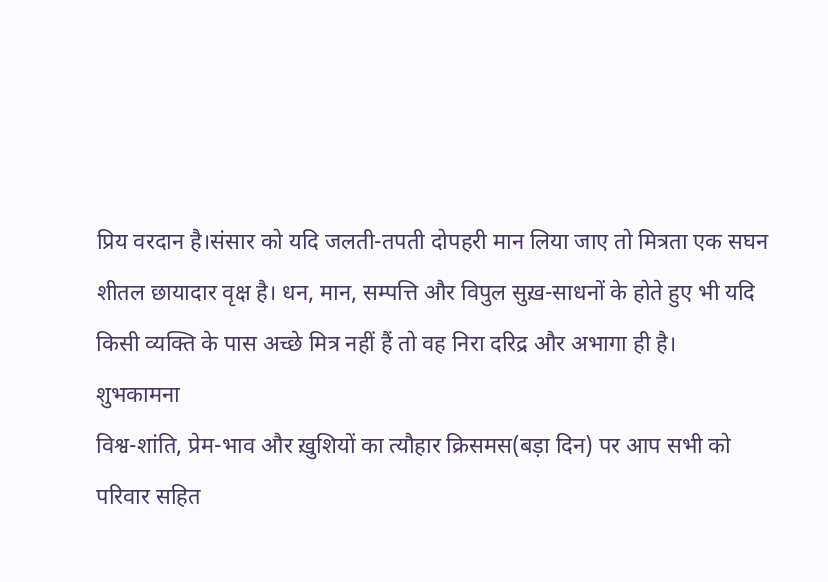प्रिय वरदान है।संसार को यदि जलती-तपती दोपहरी मान लिया जाए तो मित्रता एक सघन शीतल छायादार वृक्ष है। धन, मान, सम्पत्ति और विपुल सुख़-साधनों के होते हुए भी यदि किसी व्यक्ति के पास अच्छे मित्र नहीं हैं तो वह निरा दरिद्र और अभागा ही है।
शुभकामना
विश्व-शांति, प्रेम-भाव और ख़ुशियों का त्यौहार क्रिसमस(बड़ा दिन) पर आप सभी को परिवार सहित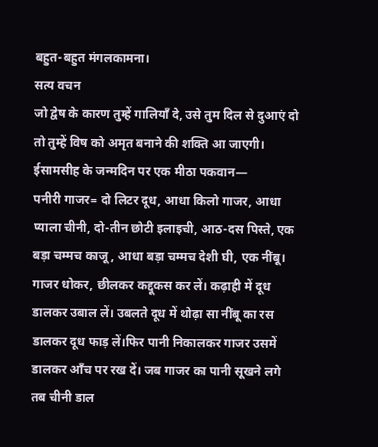बहुत-बहुत मंगलकामना।
सत्य वचन
जो द्वेष के कारण तुम्हें गालियाँ दे, उसे तुम दिल से दुआएं दो तो तुम्हें विष को अमृत बनाने की शक्ति आ जाएगी।
ईसामसीह के जन्मदिन पर एक मीठा पकवान—
पनीरी गाजर= दो लिटर दूध, आधा किलो गाजर, आधा प्याला चीनी, दो-तीन छोटी इलाइची, आठ-दस पिस्ते, एक बड़ा चम्मच काजू, आधा बड़ा चम्मच देशी घी, एक नींबू।
गाजर धोकर, छीलकर कद्दूकस कर लें। कढ़ाही में दूध डालकर उबाल लें। उबलते दूध में थोढ़ा सा नींबू का रस डालकर दूध फाड़ लें।फिर पानी निकालकर गाजर उसमें डालकर आँच पर रख दें। जब गाजर का पानी सूखने लगे तब चीनी डाल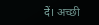दें। अच्छी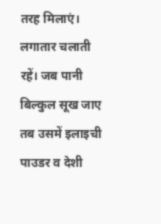तरह मिलाएं। लगातार चलाती रहें। जब पानी बिल्कुल सूख जाए तब उसमें इलाइची पाउडर व देशी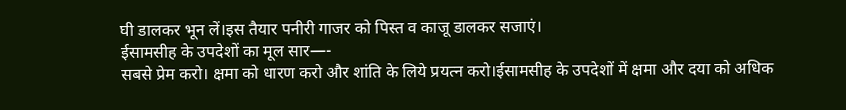घी डालकर भून लें।इस तैयार पनीरी गाजर को पिस्त व काजू डालकर सजाएं।
ईसामसीह के उपदेशों का मूल सार—-
सबसे प्रेम करो। क्षमा को धारण करो और शांति के लिये प्रयत्न करो।ईसामसीह के उपदेशों में क्षमा और दया को अधिक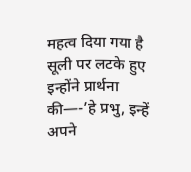महत्व दिया गया है सूली पर लटके हुए इन्होंने प्रार्थना की—-’हे प्रभु, इन्हें अपने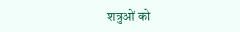शत्रुओं को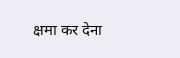क्षमा कर देना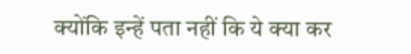क्योंकि इन्हें पता नहीं कि ये क्या कर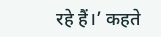रहे हैं।’ कहते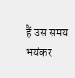हैं उस समय भयंकर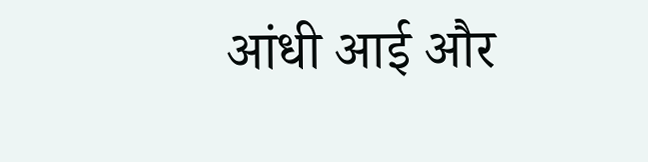आंधी आई और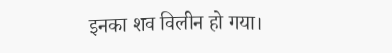इनका शव विलीन हो गया।